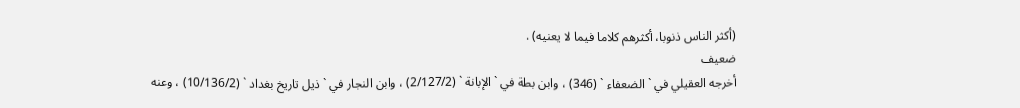(أكثر الناس ذنوبا، أكثرهم كلاما فيما لا يعنيه) .
ضعيف
أخرجه العقيلي في ` الضعفاء ` (346) ، وابن بطة في ` الإبانة ` (2/127/2) ، وابن النجار في ` ذيل تاريخ بغداد ` (10/136/2) ، وعنه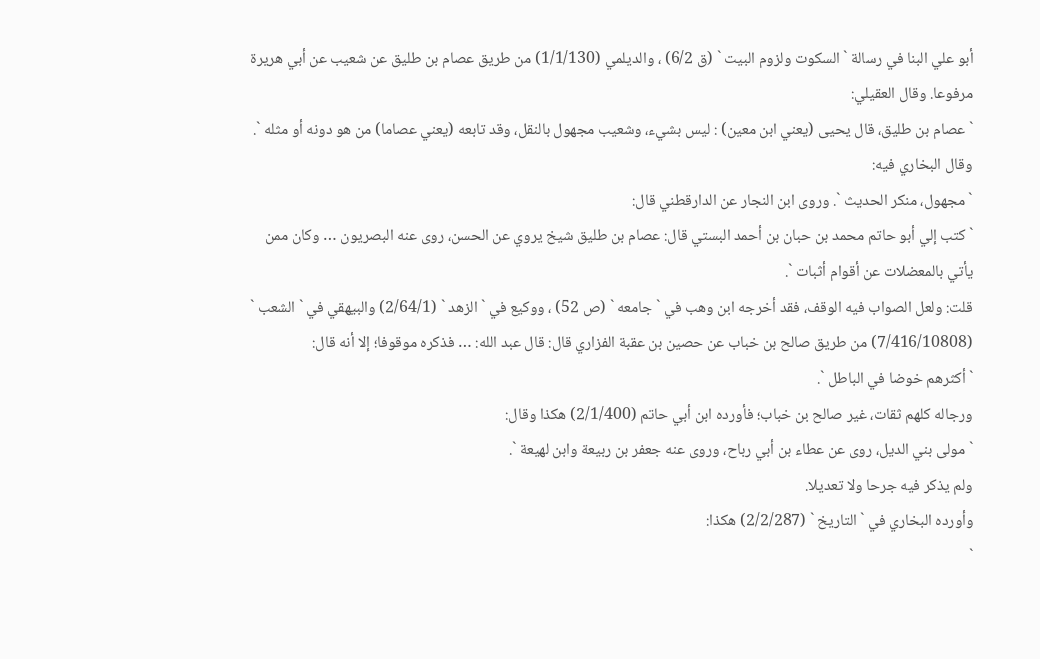أبو علي البنا في رسالة ` السكوت ولزوم البيت ` (ق 6/2) ، والديلمي (1/1/130) من طريق عصام بن طليق عن شعيب عن أبي هريرة مرفوعا. وقال العقيلي:
` عصام بن طليق، قال يحيى (يعني ابن معين) : ليس بشيء، وشعيب مجهول بالنقل، وقد تابعه (يعني عصاما) من هو دونه أو مثله `.
وقال البخاري فيه:
` مجهول، منكر الحديث `. وروى ابن النجار عن الدارقطني قال:
` كتب إلي أبو حاتم محمد بن حبان بن أحمد البستي قال: عصام بن طليق شيخ يروي عن الحسن، روى عنه البصريون … وكان ممن يأتي بالمعضلات عن أقوام أثبات `.
قلت: ولعل الصواب فيه الوقف، فقد أخرجه ابن وهب في ` جامعه ` (ص 52) ، ووكيع في ` الزهد ` (2/64/1) والبيهقي في ` الشعب ` (7/416/10808) من طريق صالح بن خباب عن حصين بن عقبة الفزاري قال: قال عبد الله: … فذكره موقوفا؛ إلا أنه قال:
` أكثرهم خوضا في الباطل `.
ورجاله كلهم ثقات، غير صالح بن خباب؛ فأورده ابن أبي حاتم (2/1/400) هكذا وقال:
` مولى بني الديل، روى عن عطاء بن أبي رباح، وروى عنه جعفر بن ربيعة وابن لهيعة `.
ولم يذكر فيه جرحا ولا تعديلا.
وأورده البخاري في ` التاريخ ` (2/2/287) هكذا:
`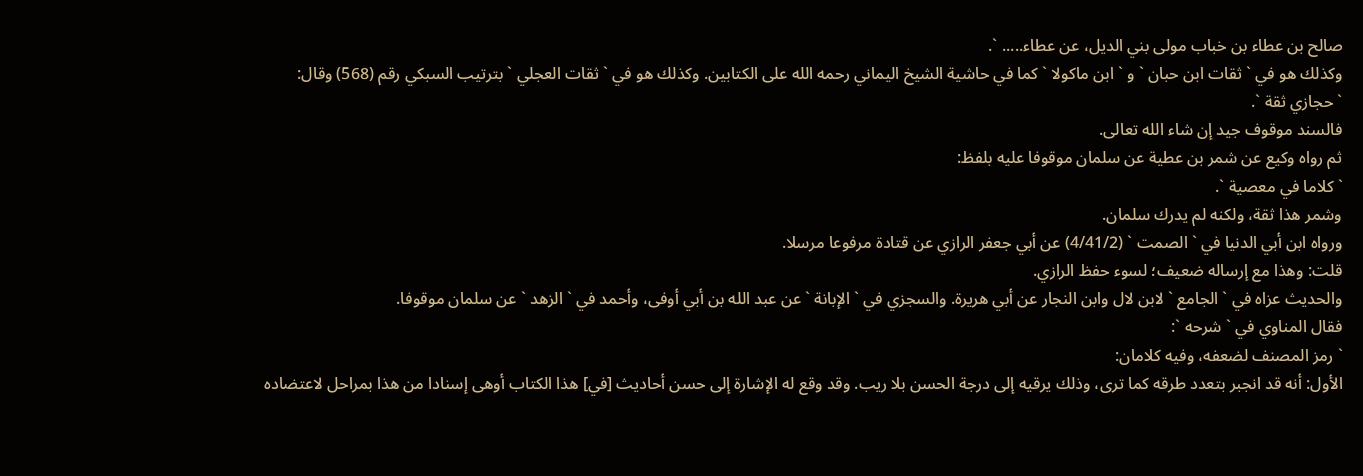صالح بن عطاء بن خباب مولى بني الديل، عن عطاء..... `.
وكذلك هو في ` ثقات ابن حبان ` و ` ابن ماكولا ` كما في حاشية الشيخ اليماني رحمه الله على الكتابين. وكذلك هو في ` ثقات العجلي ` بترتيب السبكي رقم (568) وقال:
` حجازي ثقة `.
فالسند موقوف جيد إن شاء الله تعالى.
ثم رواه وكيع عن شمر بن عطية عن سلمان موقوفا عليه بلفظ:
` كلاما في معصية `.
وشمر هذا ثقة، ولكنه لم يدرك سلمان.
ورواه ابن أبي الدنيا في ` الصمت ` (4/41/2) عن أبي جعفر الرازي عن قتادة مرفوعا مرسلا.
قلت: وهذا مع إرساله ضعيف؛ لسوء حفظ الرازي.
والحديث عزاه في ` الجامع ` لابن لال وابن النجار عن أبي هريرة. والسجزي في ` الإبانة ` عن عبد الله بن أبي أوفى، وأحمد في ` الزهد ` عن سلمان موقوفا.
فقال المناوي في ` شرحه `:
` رمز المصنف لضعفه، وفيه كلامان:
الأول: أنه قد انجبر بتعدد طرقه كما ترى، وذلك يرقيه إلى درجة الحسن بلا ريب. وقد وقع له الإشارة إلى حسن أحاديث [في] هذا الكتاب أوهى إسنادا من هذا بمراحل لاعتضاده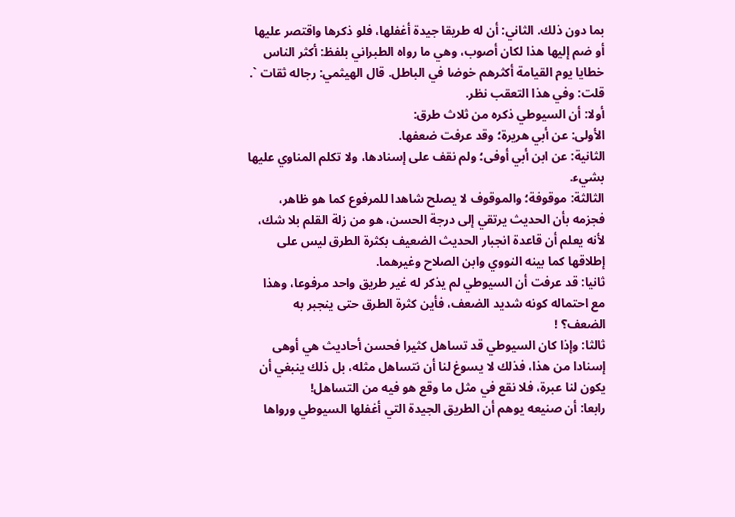بما دون ذلك. الثاني: أن له طريقا جيدة أغفلها، فلو ذكرها واقتصر عليها أو ضم إليها هذا لكان أصوب، وهي ما رواه الطبراني بلفظ: أكثر الناس خطايا يوم القيامة أكثرهم خوضا في الباطل. قال الهيثمي: رجاله ثقات `.
قلت: وفي هذا التعقب نظر.
أولا: أن السيوطي ذكره من ثلاث طرق:
الأولى: عن أبي هريرة؛ وقد عرفت ضعفها.
الثانية: عن ابن أبي أوفى؛ ولم نقف على إسنادها، ولا تكلم المناوي عليها بشيء.
الثالثة: موقوفة؛ والموقوف لا يصلح شاهدا للمرفوع كما هو ظاهر، فجزمه بأن الحديث يرتقي إلى درجة الحسن، هو من زلة القلم بلا شك، لأنه يعلم أن قاعدة انجبار الحديث الضعيف بكثرة الطرق ليس على إطلاقها كما بينه النووي وابن الصلاح وغيرهما.
ثانيا: قد عرفت أن السيوطي لم يذكر له غير طريق واحد مرفوعا، وهذا مع احتماله كونه شديد الضعف، فأين كثرة الطرق حتى ينجبر به الضعف؟ !
ثالثا: وإذا كان السيوطي قد تساهل كثيرا فحسن أحاديث هي أوهى إسنادا من هذا، فذلك لا يسوغ لنا أن نتساهل مثله، بل ذلك ينبغي أن يكون لنا عبرة، فلا نقع في مثل ما وقع هو فيه من التساهل!
رابعا: أن صنيعه يوهم أن الطريق الجيدة التي أغفلها السيوطي ورواها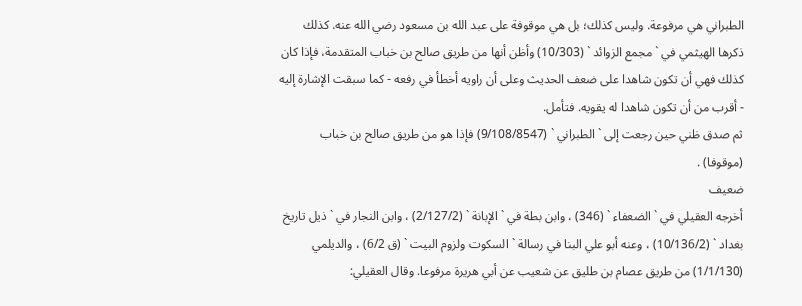الطبراني هي مرفوعة. وليس كذلك؛ بل هي موقوفة على عبد الله بن مسعود رضي الله عنه. كذلك ذكرها الهيثمي في ` مجمع الزوائد ` (10/303) وأظن أنها من طريق صالح بن خباب المتقدمة، فإذا كان كذلك فهي أن تكون شاهدا على ضعف الحديث وعلى أن راويه أخطأ في رفعه - كما سبقت الإشارة إليه - أقرب من أن تكون شاهدا له يقويه. فتأمل.
ثم صدق ظني حين رجعت إلى ` الطبراني ` (9/108/8547) فإذا هو من طريق صالح بن خباب (موقوفا) .
ضعيف
أخرجه العقيلي في ` الضعفاء ` (346) ، وابن بطة في ` الإبانة ` (2/127/2) ، وابن النجار في ` ذيل تاريخ بغداد ` (10/136/2) ، وعنه أبو علي البنا في رسالة ` السكوت ولزوم البيت ` (ق 6/2) ، والديلمي (1/1/130) من طريق عصام بن طليق عن شعيب عن أبي هريرة مرفوعا. وقال العقيلي: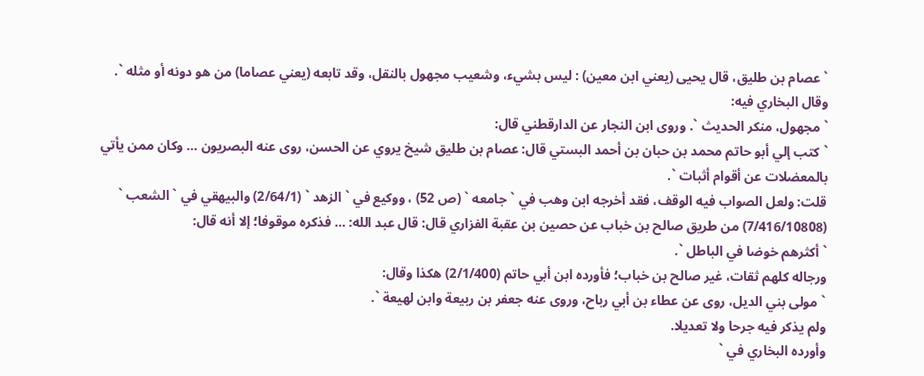` عصام بن طليق، قال يحيى (يعني ابن معين) : ليس بشيء، وشعيب مجهول بالنقل، وقد تابعه (يعني عصاما) من هو دونه أو مثله `.
وقال البخاري فيه:
` مجهول، منكر الحديث `. وروى ابن النجار عن الدارقطني قال:
` كتب إلي أبو حاتم محمد بن حبان بن أحمد البستي قال: عصام بن طليق شيخ يروي عن الحسن، روى عنه البصريون … وكان ممن يأتي بالمعضلات عن أقوام أثبات `.
قلت: ولعل الصواب فيه الوقف، فقد أخرجه ابن وهب في ` جامعه ` (ص 52) ، ووكيع في ` الزهد ` (2/64/1) والبيهقي في ` الشعب ` (7/416/10808) من طريق صالح بن خباب عن حصين بن عقبة الفزاري قال: قال عبد الله: … فذكره موقوفا؛ إلا أنه قال:
` أكثرهم خوضا في الباطل `.
ورجاله كلهم ثقات، غير صالح بن خباب؛ فأورده ابن أبي حاتم (2/1/400) هكذا وقال:
` مولى بني الديل، روى عن عطاء بن أبي رباح، وروى عنه جعفر بن ربيعة وابن لهيعة `.
ولم يذكر فيه جرحا ولا تعديلا.
وأورده البخاري في `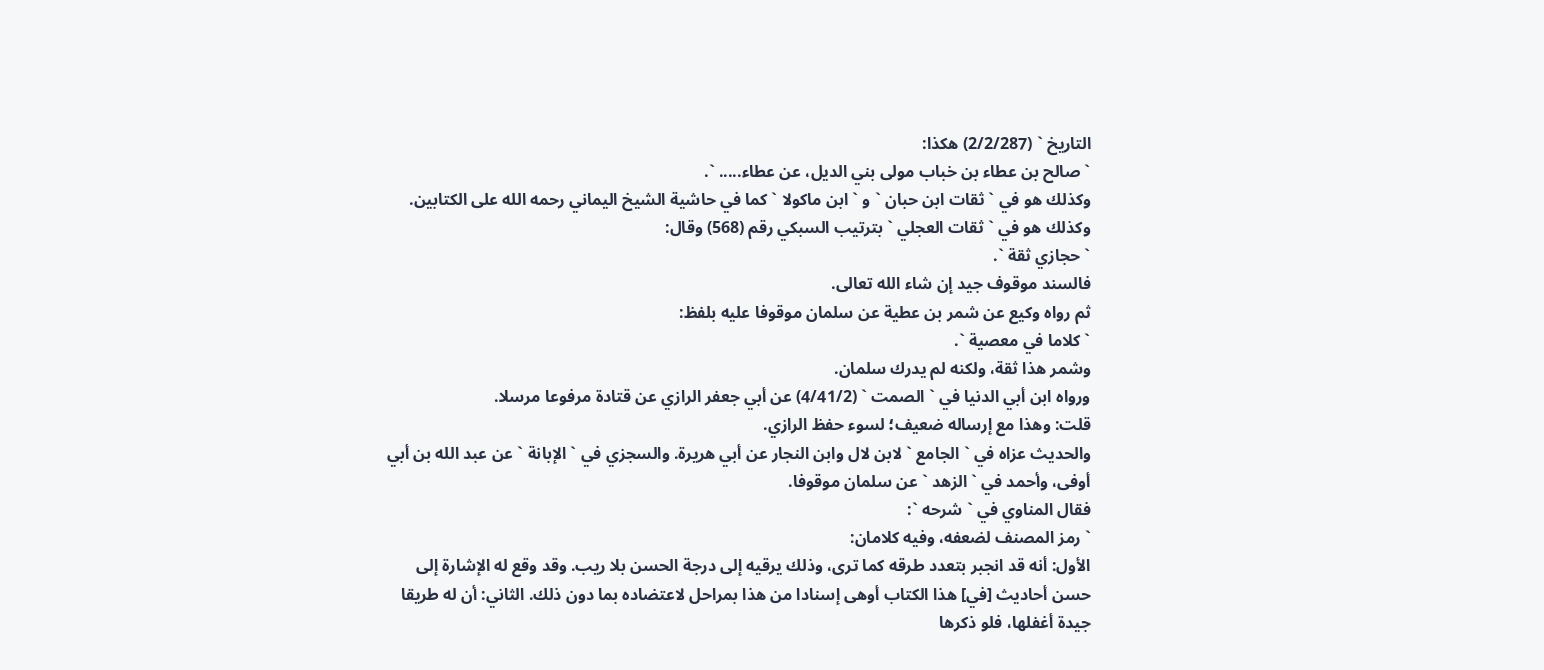التاريخ ` (2/2/287) هكذا:
` صالح بن عطاء بن خباب مولى بني الديل، عن عطاء..... `.
وكذلك هو في ` ثقات ابن حبان ` و ` ابن ماكولا ` كما في حاشية الشيخ اليماني رحمه الله على الكتابين. وكذلك هو في ` ثقات العجلي ` بترتيب السبكي رقم (568) وقال:
` حجازي ثقة `.
فالسند موقوف جيد إن شاء الله تعالى.
ثم رواه وكيع عن شمر بن عطية عن سلمان موقوفا عليه بلفظ:
` كلاما في معصية `.
وشمر هذا ثقة، ولكنه لم يدرك سلمان.
ورواه ابن أبي الدنيا في ` الصمت ` (4/41/2) عن أبي جعفر الرازي عن قتادة مرفوعا مرسلا.
قلت: وهذا مع إرساله ضعيف؛ لسوء حفظ الرازي.
والحديث عزاه في ` الجامع ` لابن لال وابن النجار عن أبي هريرة. والسجزي في ` الإبانة ` عن عبد الله بن أبي أوفى، وأحمد في ` الزهد ` عن سلمان موقوفا.
فقال المناوي في ` شرحه `:
` رمز المصنف لضعفه، وفيه كلامان:
الأول: أنه قد انجبر بتعدد طرقه كما ترى، وذلك يرقيه إلى درجة الحسن بلا ريب. وقد وقع له الإشارة إلى حسن أحاديث [في] هذا الكتاب أوهى إسنادا من هذا بمراحل لاعتضاده بما دون ذلك. الثاني: أن له طريقا جيدة أغفلها، فلو ذكرها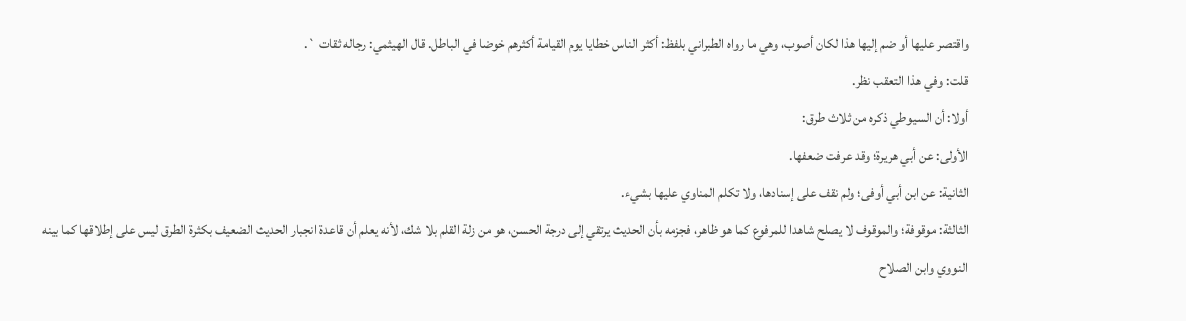واقتصر عليها أو ضم إليها هذا لكان أصوب، وهي ما رواه الطبراني بلفظ: أكثر الناس خطايا يوم القيامة أكثرهم خوضا في الباطل. قال الهيثمي: رجاله ثقات `.
قلت: وفي هذا التعقب نظر.
أولا: أن السيوطي ذكره من ثلاث طرق:
الأولى: عن أبي هريرة؛ وقد عرفت ضعفها.
الثانية: عن ابن أبي أوفى؛ ولم نقف على إسنادها، ولا تكلم المناوي عليها بشيء.
الثالثة: موقوفة؛ والموقوف لا يصلح شاهدا للمرفوع كما هو ظاهر، فجزمه بأن الحديث يرتقي إلى درجة الحسن، هو من زلة القلم بلا شك، لأنه يعلم أن قاعدة انجبار الحديث الضعيف بكثرة الطرق ليس على إطلاقها كما بينه النووي وابن الصلاح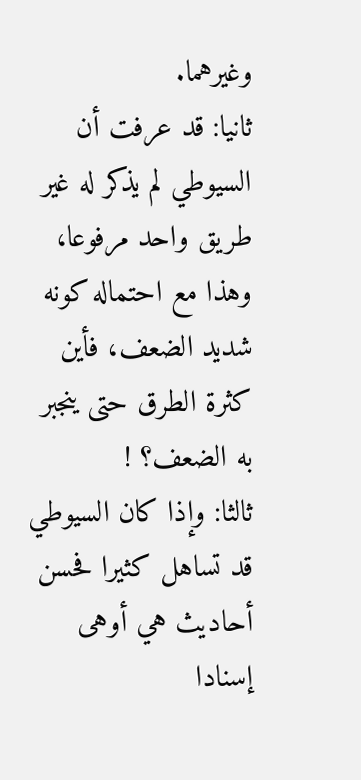وغيرهما.
ثانيا: قد عرفت أن السيوطي لم يذكر له غير طريق واحد مرفوعا، وهذا مع احتماله كونه شديد الضعف، فأين كثرة الطرق حتى ينجبر به الضعف؟ !
ثالثا: وإذا كان السيوطي قد تساهل كثيرا فحسن أحاديث هي أوهى إسنادا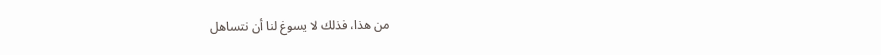من هذا، فذلك لا يسوغ لنا أن نتساهل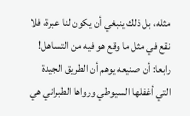مثله، بل ذلك ينبغي أن يكون لنا عبرة، فلا نقع في مثل ما وقع هو فيه من التساهل!
رابعا: أن صنيعه يوهم أن الطريق الجيدة التي أغفلها السيوطي ورواها الطبراني هي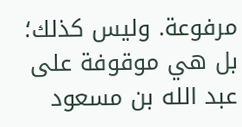مرفوعة. وليس كذلك؛ بل هي موقوفة على عبد الله بن مسعود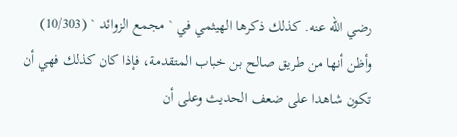رضي الله عنه. كذلك ذكرها الهيثمي في ` مجمع الزوائد ` (10/303) وأظن أنها من طريق صالح بن خباب المتقدمة، فإذا كان كذلك فهي أن تكون شاهدا على ضعف الحديث وعلى أن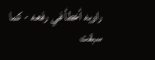راويه أخطأ في رفعه - كما سبقت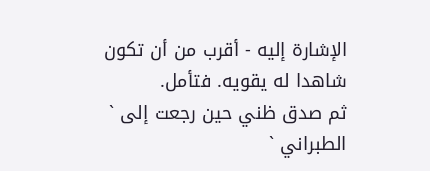الإشارة إليه - أقرب من أن تكون شاهدا له يقويه. فتأمل.
ثم صدق ظني حين رجعت إلى ` الطبراني `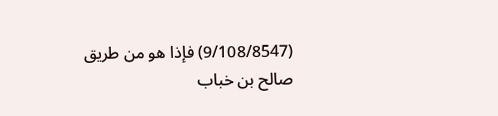(9/108/8547) فإذا هو من طريق صالح بن خباب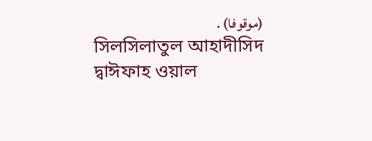(موقوفا) .
সিলসিলাতুল আহাদীসিদ দ্বাঈফাহ ওয়াল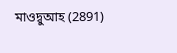মাওদ্বুআহ (2891)